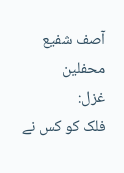آصف شفیع
محفلین
غزل:
فلک کو کس نے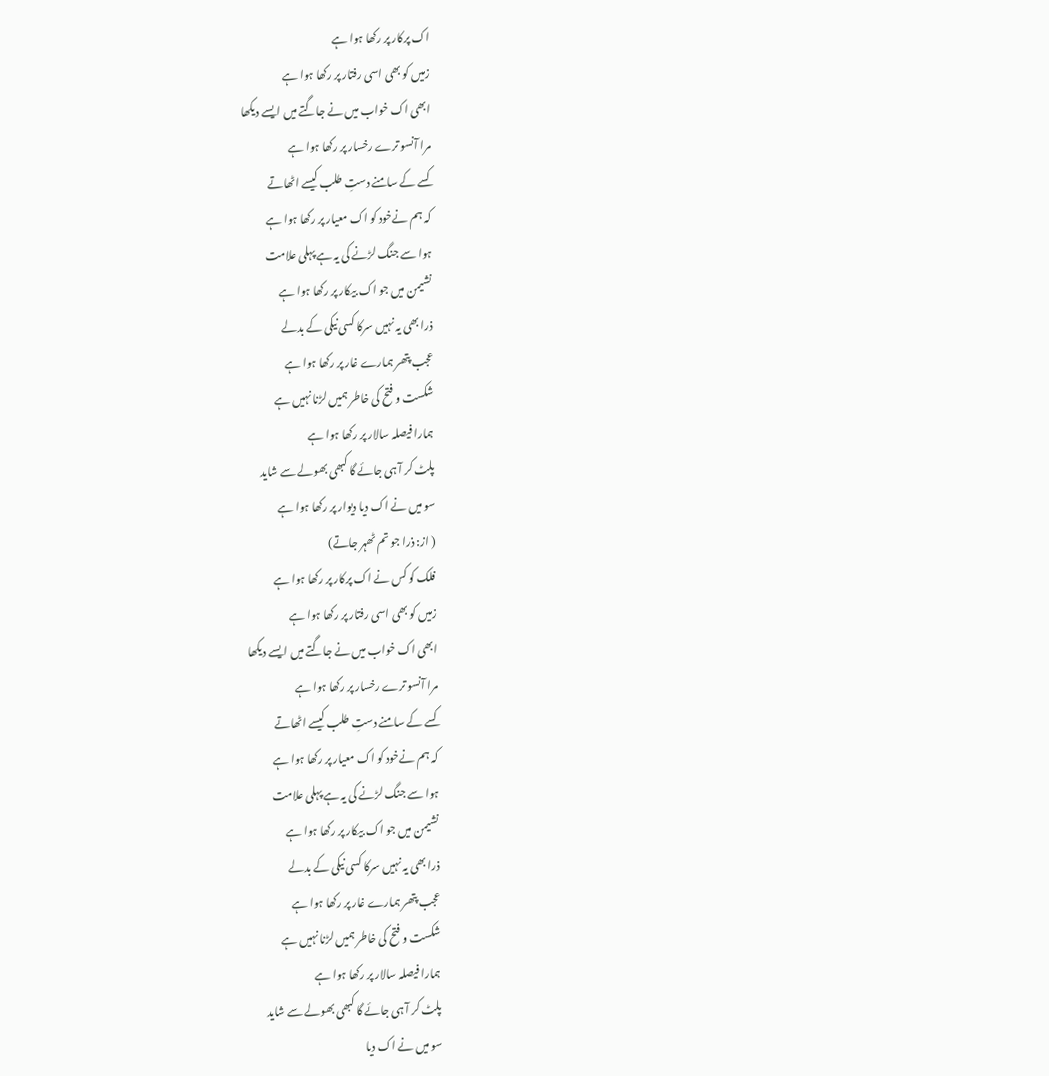اک پرکار پر رکھا ہوا ہے
زمیں کو بھی اسی رفتار پر رکھا ہوا ہے
ابھی اک خواب میں نے جاگتے میں ایسے دیکھا
مرا آنسو ترے رخسار پر رکھا ہوا ہے
کسے کے سامنے دستِ طلب کیسے اٹھاتے
کہ ہم نےخود کو اک معیار پر رکھا ہوا ہے
ہوا سے جنگ لڑنے کی یہ ہے پہلی علامت
نشیمن میں جو اک بیکار پر رکھا ہوا ہے
ذرا بھی یہ نہیں سرکا کسی نیکی کے بدلے
عجب پتھر ہمارے غار پر رکھا ہوا ہے
شکست و فتح کی خاطر ہمیں لڑنا نہیں ہے
ہمارا فیصلہ سالار پر رکھا ہوا ہے
پلٹ کر آ ہی جائے گا کبھی بھولے سے شاید
سو میں نے اک دیا دیوار پر رکھا ہوا ہے
( از: ذرا جو تم ٹھہر جاتے)
فلک کو کس نے اک پرکار پر رکھا ہوا ہے
زمیں کو بھی اسی رفتار پر رکھا ہوا ہے
ابھی اک خواب میں نے جاگتے میں ایسے دیکھا
مرا آنسو ترے رخسار پر رکھا ہوا ہے
کسے کے سامنے دستِ طلب کیسے اٹھاتے
کہ ہم نےخود کو اک معیار پر رکھا ہوا ہے
ہوا سے جنگ لڑنے کی یہ ہے پہلی علامت
نشیمن میں جو اک بیکار پر رکھا ہوا ہے
ذرا بھی یہ نہیں سرکا کسی نیکی کے بدلے
عجب پتھر ہمارے غار پر رکھا ہوا ہے
شکست و فتح کی خاطر ہمیں لڑنا نہیں ہے
ہمارا فیصلہ سالار پر رکھا ہوا ہے
پلٹ کر آ ہی جائے گا کبھی بھولے سے شاید
سو میں نے اک دیا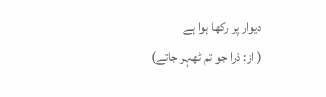دیوار پر رکھا ہوا ہے
( از: ذرا جو تم ٹھہر جاتے)